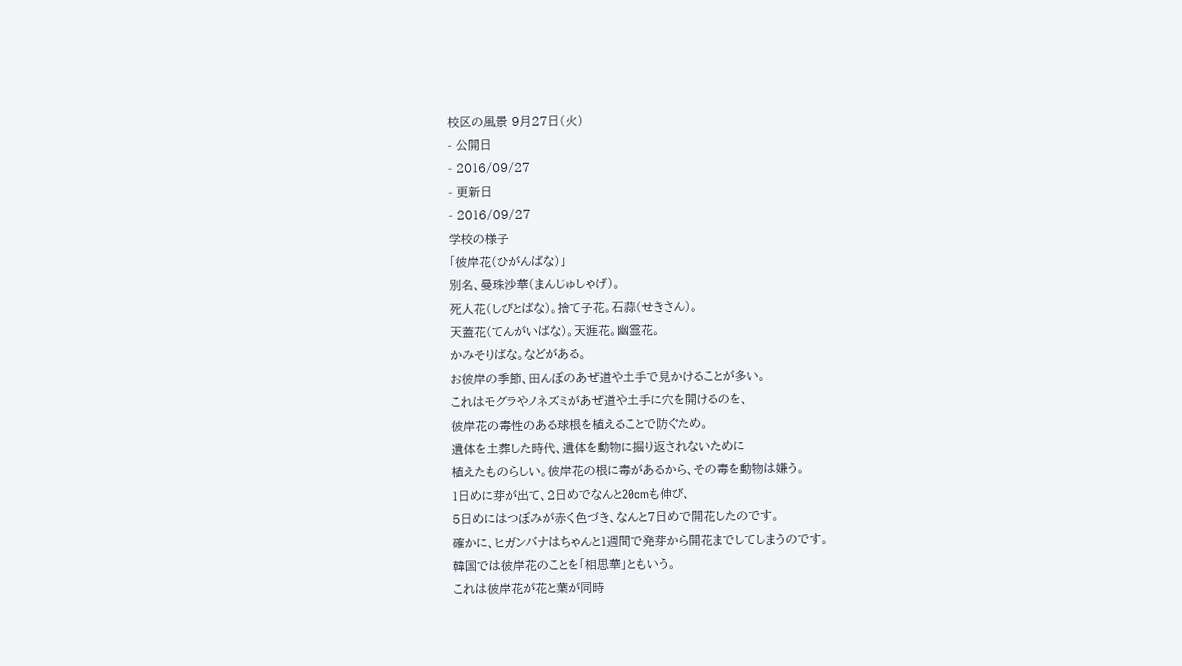校区の風景 9月27日(火)
- 公開日
- 2016/09/27
- 更新日
- 2016/09/27
学校の様子
「彼岸花(ひがんばな)」
別名、曼珠沙華(まんじゅしゃげ)。
死人花(しびとばな)。捨て子花。石蒜(せきさん)。
天蓋花(てんがいばな)。天涯花。幽霊花。
かみそりばな。などがある。
お彼岸の季節、田んぼのあぜ道や土手で見かけることが多い。
これはモグラやノネズミがあぜ道や土手に穴を開けるのを、
彼岸花の毒性のある球根を植えることで防ぐため。
遺体を土葬した時代、遺体を動物に掘り返されないために
植えたものらしい。彼岸花の根に毒があるから、その毒を動物は嫌う。
1日めに芽が出て、2日めでなんと20cmも伸び、
5日めにはつぼみが赤く色づき、なんと7日めで開花したのです。
確かに、ヒガンバナはちゃんと1週間で発芽から開花までしてしまうのです。
韓国では彼岸花のことを「相思華」ともいう。
これは彼岸花が花と葉が同時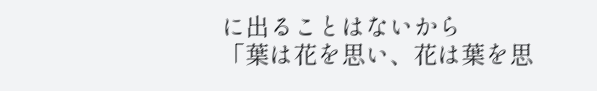に出ることはないから
「葉は花を思い、花は葉を思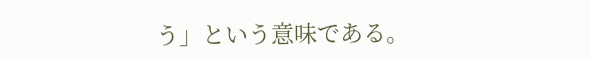う」という意味である。